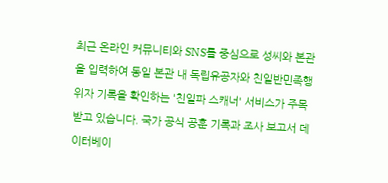최근 온라인 커뮤니티와 SNS를 중심으로 성씨와 본관을 입력하여 동일 본관 내 독립유공자와 친일반민족행위자 기록을 확인하는 '친일파 스캐너' 서비스가 주목받고 있습니다. 국가 공식 공훈 기록과 조사 보고서 데이터베이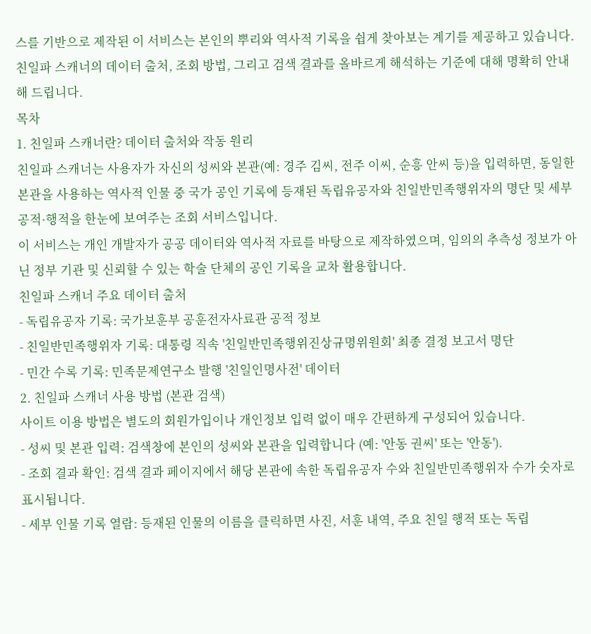스를 기반으로 제작된 이 서비스는 본인의 뿌리와 역사적 기록을 쉽게 찾아보는 계기를 제공하고 있습니다. 친일파 스캐너의 데이터 출처, 조회 방법, 그리고 검색 결과를 올바르게 해석하는 기준에 대해 명확히 안내해 드립니다.
목차
1. 친일파 스캐너란? 데이터 출처와 작동 원리
친일파 스캐너는 사용자가 자신의 성씨와 본관(예: 경주 김씨, 전주 이씨, 순흥 안씨 등)을 입력하면, 동일한 본관을 사용하는 역사적 인물 중 국가 공인 기록에 등재된 독립유공자와 친일반민족행위자의 명단 및 세부 공적·행적을 한눈에 보여주는 조회 서비스입니다.
이 서비스는 개인 개발자가 공공 데이터와 역사적 자료를 바탕으로 제작하였으며, 임의의 추측성 정보가 아닌 정부 기관 및 신뢰할 수 있는 학술 단체의 공인 기록을 교차 활용합니다.
친일파 스캐너 주요 데이터 출처
- 독립유공자 기록: 국가보훈부 공훈전자사료관 공적 정보
- 친일반민족행위자 기록: 대통령 직속 '친일반민족행위진상규명위원회' 최종 결정 보고서 명단
- 민간 수록 기록: 민족문제연구소 발행 '친일인명사전' 데이터
2. 친일파 스캐너 사용 방법 (본관 검색)
사이트 이용 방법은 별도의 회원가입이나 개인정보 입력 없이 매우 간편하게 구성되어 있습니다.
- 성씨 및 본관 입력: 검색창에 본인의 성씨와 본관을 입력합니다 (예: '안동 권씨' 또는 '안동').
- 조회 결과 확인: 검색 결과 페이지에서 해당 본관에 속한 독립유공자 수와 친일반민족행위자 수가 숫자로 표시됩니다.
- 세부 인물 기록 열람: 등재된 인물의 이름을 클릭하면 사진, 서훈 내역, 주요 친일 행적 또는 독립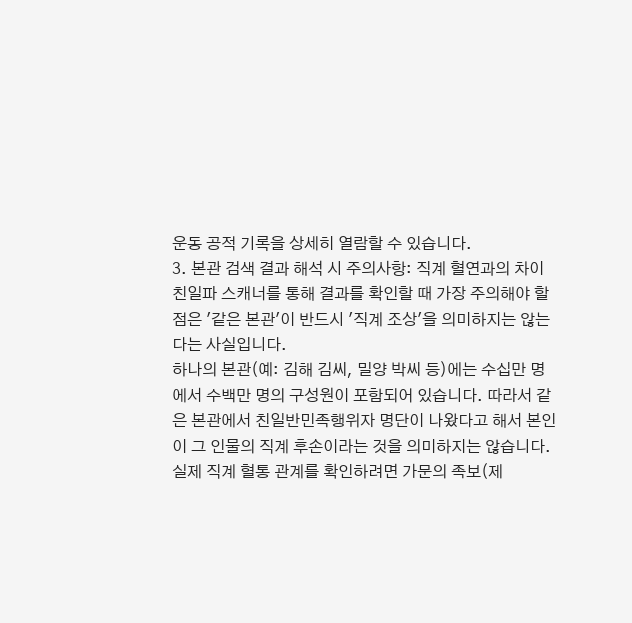운동 공적 기록을 상세히 열람할 수 있습니다.
3. 본관 검색 결과 해석 시 주의사항: 직계 혈연과의 차이
친일파 스캐너를 통해 결과를 확인할 때 가장 주의해야 할 점은 '같은 본관'이 반드시 '직계 조상'을 의미하지는 않는다는 사실입니다.
하나의 본관(예: 김해 김씨, 밀양 박씨 등)에는 수십만 명에서 수백만 명의 구성원이 포함되어 있습니다. 따라서 같은 본관에서 친일반민족행위자 명단이 나왔다고 해서 본인이 그 인물의 직계 후손이라는 것을 의미하지는 않습니다. 실제 직계 혈통 관계를 확인하려면 가문의 족보(제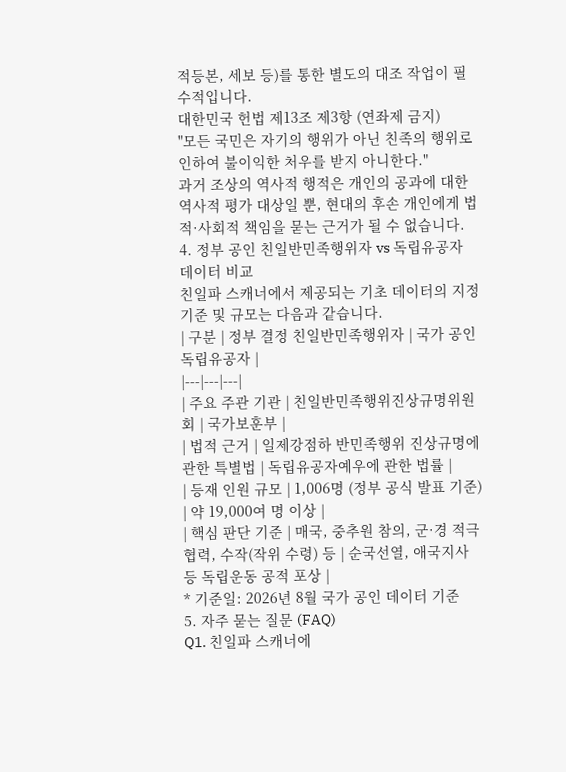적등본, 세보 등)를 통한 별도의 대조 작업이 필수적입니다.
대한민국 헌법 제13조 제3항 (연좌제 금지)
"모든 국민은 자기의 행위가 아닌 친족의 행위로 인하여 불이익한 처우를 받지 아니한다."
과거 조상의 역사적 행적은 개인의 공과에 대한 역사적 평가 대상일 뿐, 현대의 후손 개인에게 법적·사회적 책임을 묻는 근거가 될 수 없습니다.
4. 정부 공인 친일반민족행위자 vs 독립유공자 데이터 비교
친일파 스캐너에서 제공되는 기초 데이터의 지정 기준 및 규모는 다음과 같습니다.
| 구분 | 정부 결정 친일반민족행위자 | 국가 공인 독립유공자 |
|---|---|---|
| 주요 주관 기관 | 친일반민족행위진상규명위원회 | 국가보훈부 |
| 법적 근거 | 일제강점하 반민족행위 진상규명에 관한 특별법 | 독립유공자예우에 관한 법률 |
| 등재 인원 규모 | 1,006명 (정부 공식 발표 기준) | 약 19,000여 명 이상 |
| 핵심 판단 기준 | 매국, 중추원 참의, 군·경 적극 협력, 수작(작위 수령) 등 | 순국선열, 애국지사 등 독립운동 공적 포상 |
* 기준일: 2026년 8월 국가 공인 데이터 기준
5. 자주 묻는 질문 (FAQ)
Q1. 친일파 스캐너에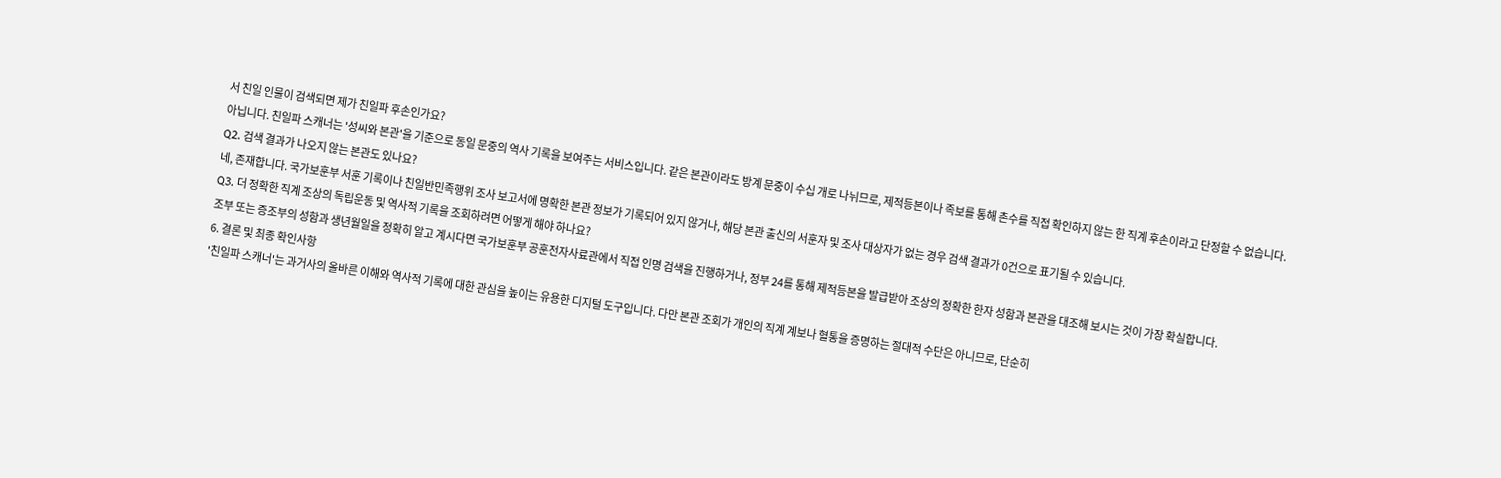서 친일 인물이 검색되면 제가 친일파 후손인가요?
아닙니다. 친일파 스캐너는 '성씨와 본관'을 기준으로 동일 문중의 역사 기록을 보여주는 서비스입니다. 같은 본관이라도 방계 문중이 수십 개로 나뉘므로, 제적등본이나 족보를 통해 촌수를 직접 확인하지 않는 한 직계 후손이라고 단정할 수 없습니다.
Q2. 검색 결과가 나오지 않는 본관도 있나요?
네, 존재합니다. 국가보훈부 서훈 기록이나 친일반민족행위 조사 보고서에 명확한 본관 정보가 기록되어 있지 않거나, 해당 본관 출신의 서훈자 및 조사 대상자가 없는 경우 검색 결과가 0건으로 표기될 수 있습니다.
Q3. 더 정확한 직계 조상의 독립운동 및 역사적 기록을 조회하려면 어떻게 해야 하나요?
조부 또는 증조부의 성함과 생년월일을 정확히 알고 계시다면 국가보훈부 공훈전자사료관에서 직접 인명 검색을 진행하거나, 정부 24를 통해 제적등본을 발급받아 조상의 정확한 한자 성함과 본관을 대조해 보시는 것이 가장 확실합니다.
6. 결론 및 최종 확인사항
'친일파 스캐너'는 과거사의 올바른 이해와 역사적 기록에 대한 관심을 높이는 유용한 디지털 도구입니다. 다만 본관 조회가 개인의 직계 계보나 혈통을 증명하는 절대적 수단은 아니므로, 단순히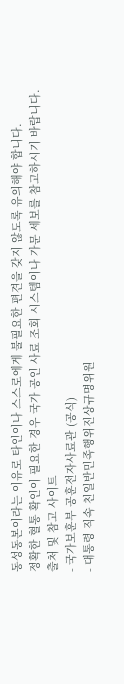동성동본이라는 이유로 타인이나 스스로에게 불필요한 편견을 갖지 않도록 유의해야 합니다.
정확한 혈통 확인이 필요한 경우 국가 공인 사료 조회 시스템이나 가문 세보를 참고하시기 바랍니다.
출처 및 참고 사이트
- 국가보훈부 공훈전자사료관 (공식)
- 대통령 직속 친일반민족행위진상규명위원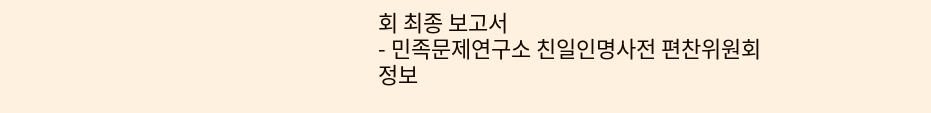회 최종 보고서
- 민족문제연구소 친일인명사전 편찬위원회
정보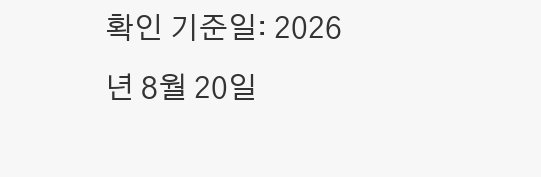확인 기준일: 2026년 8월 20일